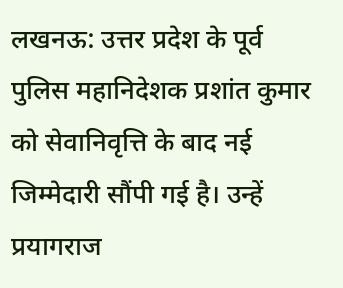लखनऊ: उत्तर प्रदेश के पूर्व पुलिस महानिदेशक प्रशांत कुमार को सेवानिवृत्ति के बाद नई जिम्मेदारी सौंपी गई है। उन्हें प्रयागराज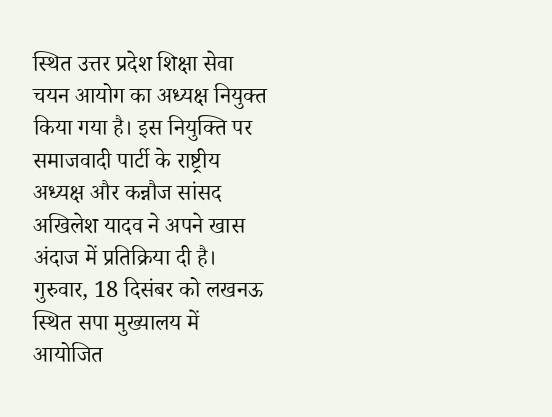स्थित उत्तर प्रदेश शिक्षा सेवा चयन आयोग का अध्यक्ष नियुक्त किया गया है। इस नियुक्ति पर समाजवादी पार्टी के राष्ट्रीय अध्यक्ष और कन्नौज सांसद अखिलेश यादव ने अपने खास अंदाज में प्रतिक्रिया दी है।
गुरुवार, 18 दिसंबर को लखनऊ स्थित सपा मुख्यालय में आयोजित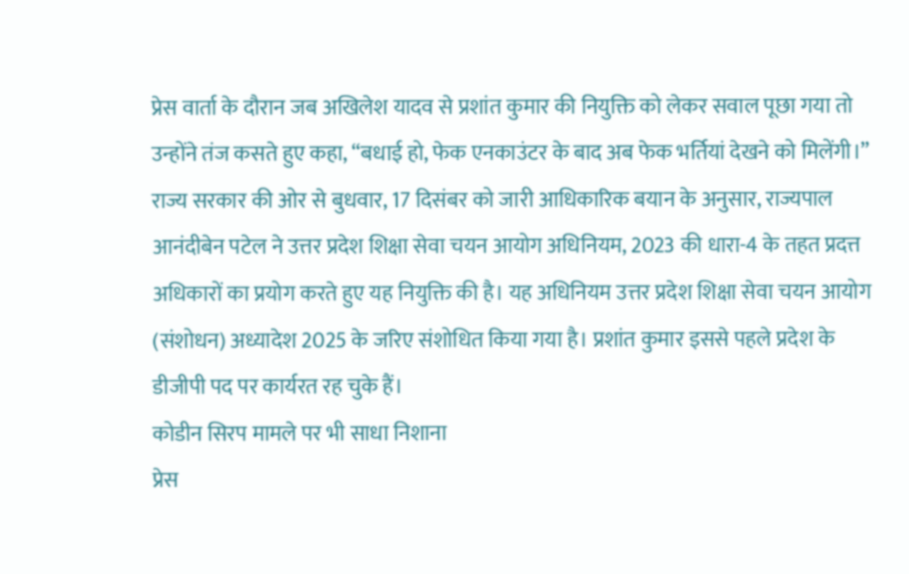प्रेस वार्ता के दौरान जब अखिलेश यादव से प्रशांत कुमार की नियुक्ति को लेकर सवाल पूछा गया तो उन्होंने तंज कसते हुए कहा, “बधाई हो, फेक एनकाउंटर के बाद अब फेक भर्तियां देखने को मिलेंगी।”
राज्य सरकार की ओर से बुधवार, 17 दिसंबर को जारी आधिकारिक बयान के अनुसार, राज्यपाल आनंदीबेन पटेल ने उत्तर प्रदेश शिक्षा सेवा चयन आयोग अधिनियम, 2023 की धारा-4 के तहत प्रदत्त अधिकारों का प्रयोग करते हुए यह नियुक्ति की है। यह अधिनियम उत्तर प्रदेश शिक्षा सेवा चयन आयोग (संशोधन) अध्यादेश 2025 के जरिए संशोधित किया गया है। प्रशांत कुमार इससे पहले प्रदेश के डीजीपी पद पर कार्यरत रह चुके हैं।
कोडीन सिरप मामले पर भी साधा निशाना
प्रेस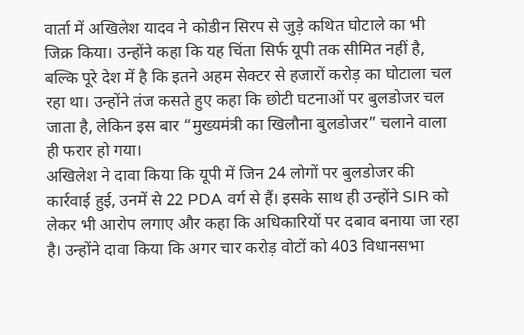वार्ता में अखिलेश यादव ने कोडीन सिरप से जुड़े कथित घोटाले का भी जिक्र किया। उन्होंने कहा कि यह चिंता सिर्फ यूपी तक सीमित नहीं है, बल्कि पूरे देश में है कि इतने अहम सेक्टर से हजारों करोड़ का घोटाला चल रहा था। उन्होंने तंज कसते हुए कहा कि छोटी घटनाओं पर बुलडोजर चल जाता है, लेकिन इस बार “मुख्यमंत्री का खिलौना बुलडोजर” चलाने वाला ही फरार हो गया।
अखिलेश ने दावा किया कि यूपी में जिन 24 लोगों पर बुलडोजर की कार्रवाई हुई, उनमें से 22 PDA वर्ग से हैं। इसके साथ ही उन्होंने SIR को लेकर भी आरोप लगाए और कहा कि अधिकारियों पर दबाव बनाया जा रहा है। उन्होंने दावा किया कि अगर चार करोड़ वोटों को 403 विधानसभा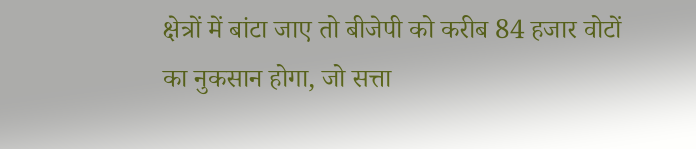क्षेत्रों में बांटा जाए तो बीजेपी को करीब 84 हजार वोटों का नुकसान होगा, जो सत्ता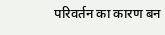परिवर्तन का कारण बन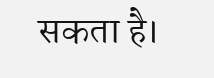सकता है।